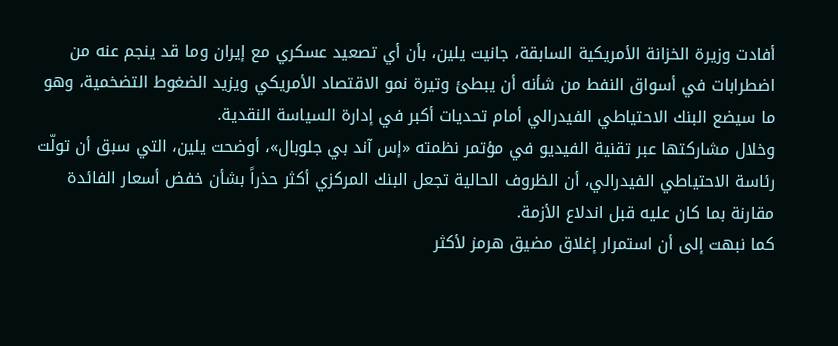أفادت وزيرة الخزانة الأمريكية السابقة، جانيت يلين، بأن أي تصعيد عسكري مع إيران وما قد ينجم عنه من اضطرابات في أسواق النفط من شأنه أن يبطئ وتيرة نمو الاقتصاد الأمريكي ويزيد الضغوط التضخمية، وهو ما سيضع البنك الاحتياطي الفيدرالي أمام تحديات أكبر في إدارة السياسة النقدية.
وخلال مشاركتها عبر تقنية الفيديو في مؤتمر نظمته «إس آند بي جلوبال»، أوضحت يلين، التي سبق أن تولّت رئاسة الاحتياطي الفيدرالي، أن الظروف الحالية تجعل البنك المركزي أكثر حذراً بشأن خفض أسعار الفائدة مقارنة بما كان عليه قبل اندلاع الأزمة.
كما نبهت إلى أن استمرار إغلاق مضيق هرمز لأكثر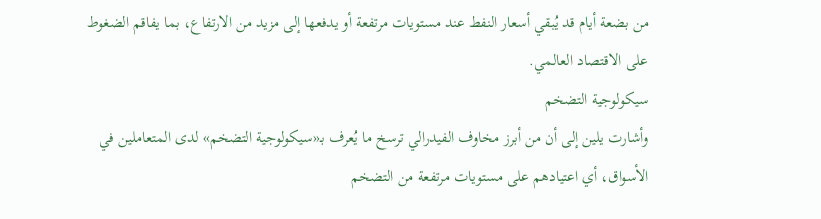من بضعة أيام قد يُبقي أسعار النفط عند مستويات مرتفعة أو يدفعها إلى مزيد من الارتفاع، بما يفاقم الضغوط على الاقتصاد العالمي.
سيكولوجية التضخم
وأشارت يلين إلى أن من أبرز مخاوف الفيدرالي ترسخ ما يُعرف بـ«سيكولوجية التضخم» لدى المتعاملين في الأسواق، أي اعتيادهم على مستويات مرتفعة من التضخم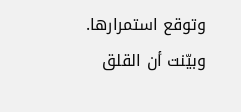وتوقع استمرارها.
وبيّنت أن القلق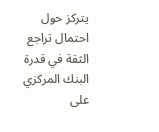يتركز حول احتمال تراجع الثقة في قدرة البنك المركزي على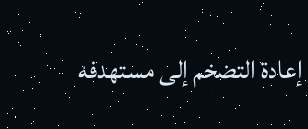إعادة التضخم إلى مستهدفه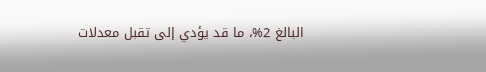البالغ 2%، ما قد يؤدي إلى تقبل معدلات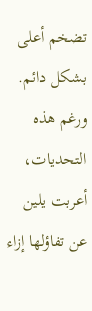تضخم أعلى بشكل دائم.
ورغم هذه التحديات، أعربت يلين عن تفاؤلها إزاء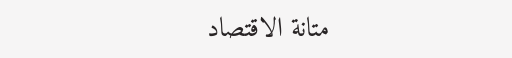متانة الاقتصاد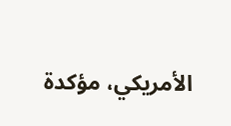الأمريكي، مؤكدة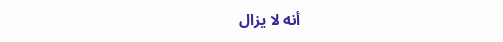أنه لا يزال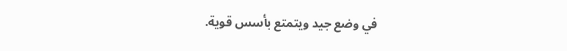في وضع جيد ويتمتع بأسس قوية.